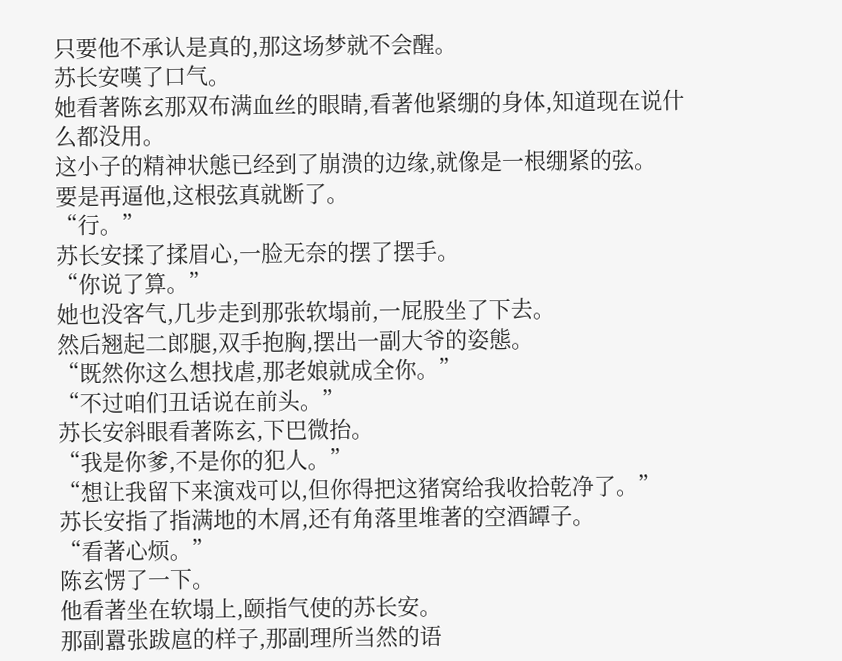只要他不承认是真的,那这场梦就不会醒。
苏长安嘆了口气。
她看著陈玄那双布满血丝的眼睛,看著他紧绷的身体,知道现在说什么都没用。
这小子的精神状態已经到了崩溃的边缘,就像是一根绷紧的弦。
要是再逼他,这根弦真就断了。
“行。”
苏长安揉了揉眉心,一脸无奈的摆了摆手。
“你说了算。”
她也没客气,几步走到那张软塌前,一屁股坐了下去。
然后翘起二郎腿,双手抱胸,摆出一副大爷的姿態。
“既然你这么想找虐,那老娘就成全你。”
“不过咱们丑话说在前头。”
苏长安斜眼看著陈玄,下巴微抬。
“我是你爹,不是你的犯人。”
“想让我留下来演戏可以,但你得把这猪窝给我收拾乾净了。”
苏长安指了指满地的木屑,还有角落里堆著的空酒罈子。
“看著心烦。”
陈玄愣了一下。
他看著坐在软塌上,颐指气使的苏长安。
那副囂张跋扈的样子,那副理所当然的语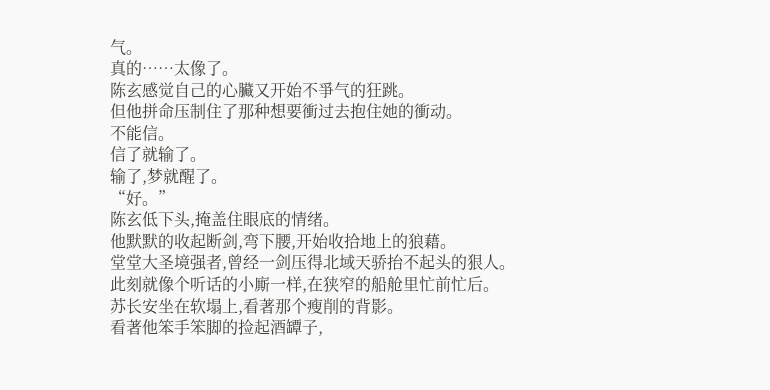气。
真的……太像了。
陈玄感觉自己的心臟又开始不爭气的狂跳。
但他拼命压制住了那种想要衝过去抱住她的衝动。
不能信。
信了就输了。
输了,梦就醒了。
“好。”
陈玄低下头,掩盖住眼底的情绪。
他默默的收起断剑,弯下腰,开始收拾地上的狼藉。
堂堂大圣境强者,曾经一剑压得北域天骄抬不起头的狠人。
此刻就像个听话的小廝一样,在狭窄的船舱里忙前忙后。
苏长安坐在软塌上,看著那个瘦削的背影。
看著他笨手笨脚的捡起酒罈子,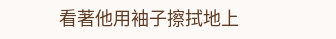看著他用袖子擦拭地上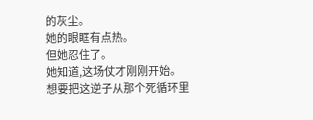的灰尘。
她的眼眶有点热。
但她忍住了。
她知道,这场仗才刚刚开始。
想要把这逆子从那个死循环里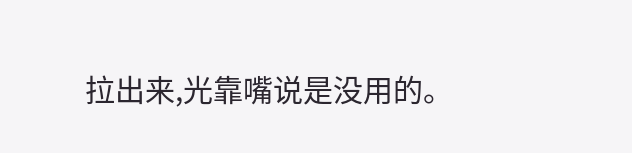拉出来,光靠嘴说是没用的。